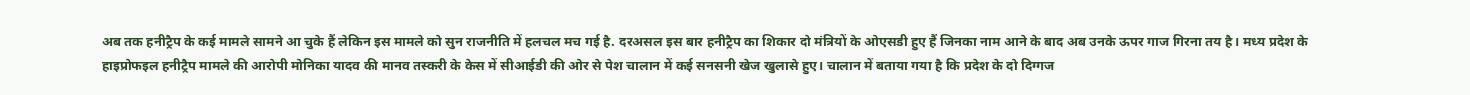अब तक हनीट्रैप के कई मामले सामने आ चुके हैं लेकिन इस मामले को सुन राजनीति में हलचल मच गई है. दरअसल इस बार हनीट्रैप का शिकार दो मंत्रियों के ओएसडी हुए हैं जिनका नाम आने के बाद अब उनके ऊपर गाज गिरना तय है। मध्य प्रदेश के हाइप्रोफइल हनीट्रैप मामले की आरोपी मोनिका यादव की मानव तस्करी के केस में सीआईडी की ओर से पेश चालान में कई सनसनी खेज खुलासे हुए। चालान में बताया गया है कि प्रदेश के दो दिग्गज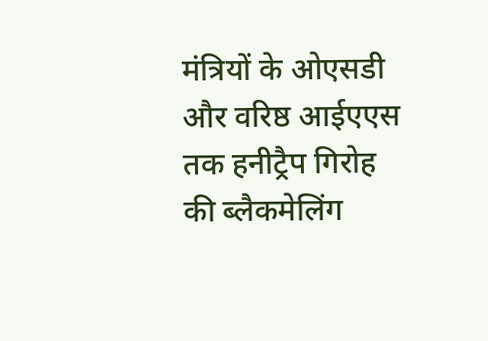मंत्रियों के ओएसडी और वरिष्ठ आईएएस तक हनीट्रैप गिरोह की ब्लैकमेलिंग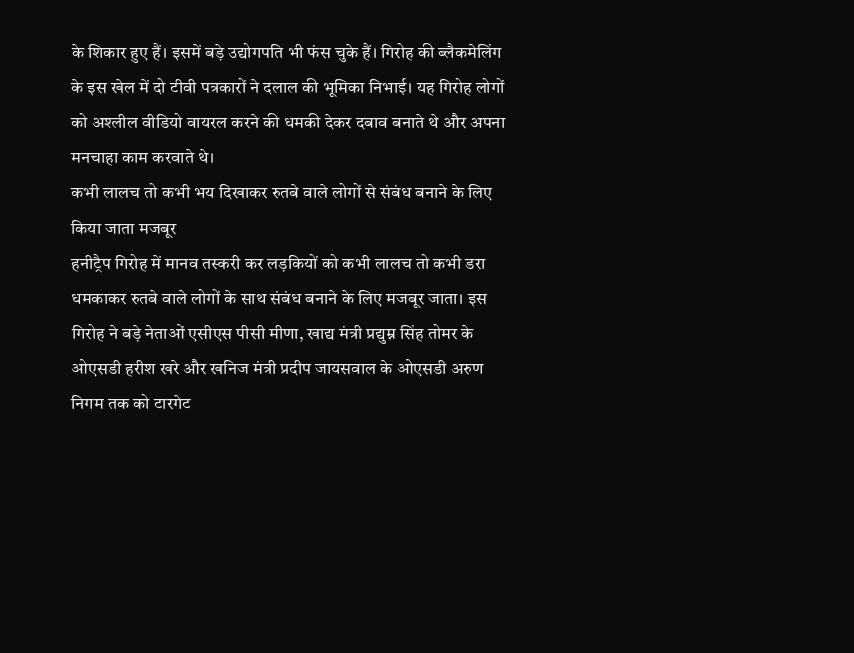के शिकार हुए हैं। इसमें बड़े उद्योगपति भी फंस चुके हैं। गिरोह की ब्लैकमेलिंग के इस खेल में दो टीवी पत्रकारों ने दलाल की भूमिका निभाई। यह गिरोह लोगों को अश्लील वीडियो वायरल करने की धमकी देकर दबाव बनाते थे और अपना मनचाहा काम करवाते थे।
कभी लालच तो कभी भय दिखाकर रुतबे वाले लोगों से संबंध बनाने के लिए किया जाता मजबूर
हनीट्रैप गिरोह में मानव तस्करी कर लड़कियों को कभी लालच तो कभी डरा धमकाकर रुतबे वाले लोगों के साथ संबंध बनाने के लिए मजबूर जाता। इस गिरोह ने बड़े नेताओं एसीएस पीसी मीणा, खाद्य मंत्री प्रद्युम्न सिंह तोमर के ओएसडी हरीश खरे और खनिज मंत्री प्रदीप जायसवाल के ओएसडी अरुण निगम तक को टारगेट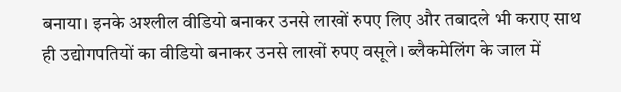बनाया। इनके अश्लील वीडियो बनाकर उनसे लाखों रुपए लिए और तबादले भी कराए साथ ही उद्योगपतियों का वीडियो बनाकर उनसे लाखों रुपए वसूले। ब्लैकमेलिंग के जाल में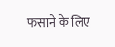फसाने के लिए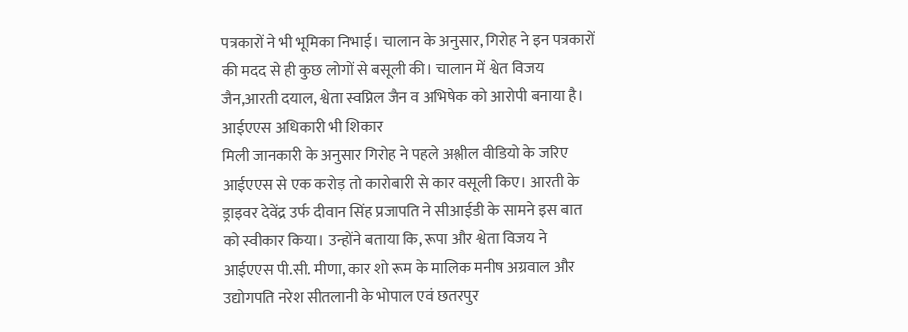पत्रकारों ने भी भूमिका निभाई। चालान के अनुसार, गिरोह ने इन पत्रकारों की मदद से ही कुछ लोगों से बसूली की। चालान में श्वेत विजय जैन,आरती दयाल, श्वेता स्वप्निल जैन व अभिषेक को आरोपी बनाया है।
आईएएस अधिकारी भी शिकार
मिली जानकारी के अनुसार गिरोह ने पहले अश्लील वीडियो के जरिए आईएएस से एक करोड़ तो कारोबारी से कार वसूली किए। आरती के ड्राइवर देवेंद्र उर्फ दीवान सिंह प्रजापति ने सीआईडी के सामने इस बात को स्वीकार किया। उन्होंने बताया कि, रूपा और श्वेता विजय ने आईएएस पी.सी. मीणा, कार शो रूम के मालिक मनीष अग्रवाल और उद्योगपति नरेश सीतलानी के भोपाल एवं छतरपुर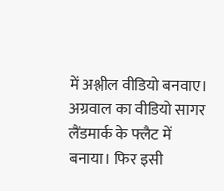में अश्लील वीडियो बनवाए। अग्रवाल का वीडियो सागर लैंडमार्क के फ्लैट में बनाया। फिर इसी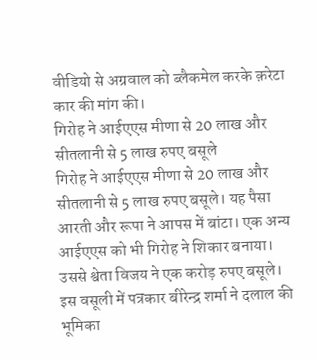वीडियो से अग्रवाल को ब्लैकमेल करके क़रेटा कार की मांग की।
गिरोह ने आईएएस मीणा से 20 लाख और सीतलानी से 5 लाख रुपए बसूले
गिरोह ने आईएएस मीणा से 20 लाख और सीतलानी से 5 लाख रुपए बसूले। यह पैसा आरती और रूपा ने आपस में बांटा। एक अन्य आईएएस को भी गिरोह ने शिकार बनाया। उससे श्वेता विजय ने एक करोड़ रुपए बसूले। इस वसूली में पत्रकार बीरेन्द्र शर्मा ने दलाल की भूमिका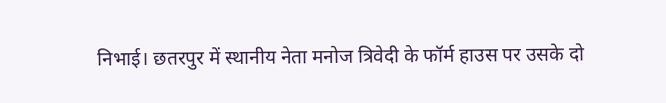निभाई। छतरपुर में स्थानीय नेता मनोज त्रिवेदी के फॉर्म हाउस पर उसके दो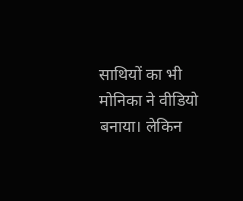साथियों का भी मोनिका ने वीडियो बनाया। लेकिन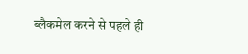ब्लैकमेल करने से पहले ही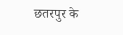छतरपुर के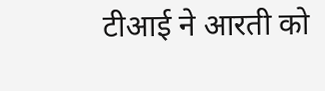टीआई ने आरती को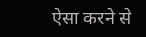ऐसा करने से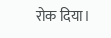रोक दिया।